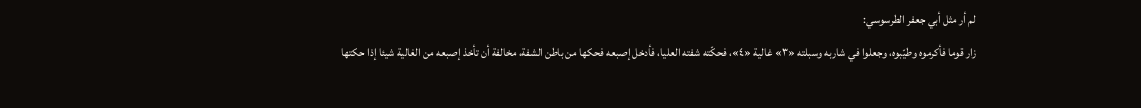لم أر مثل أبي جعفر الطرسوسي:
زار قوما فأكرموه وطيّبوه، وجعلوا في شاربه وسبلته «٣» غالية «٤»، فحكّته شفته العليا، فأدخل إصبعه فحكها من باطن الشفة، مخالفة أن تأخذ إصبعه من الغالية شيئا إذا حكتها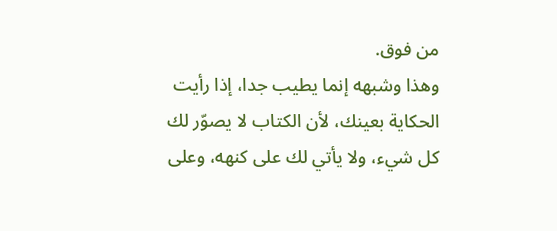من فوق.
وهذا وشبهه إنما يطيب جدا، إذا رأيت الحكاية بعينك، لأن الكتاب لا يصوّر لك كل شيء، ولا يأتي لك على كنهه، وعلى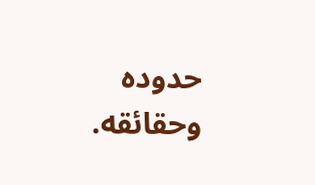حدوده وحقائقه.